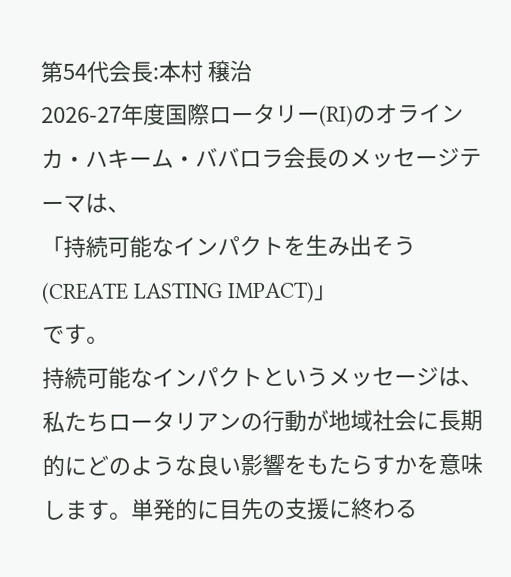第54代会長:本村 穣治
2026-27年度国際ロータリー(RI)のオラインカ・ハキーム・ババロラ会長のメッセージテーマは、
「持続可能なインパクトを生み出そう(CREATE LASTING IMPACT)」
です。
持続可能なインパクトというメッセージは、私たちロータリアンの行動が地域社会に長期的にどのような良い影響をもたらすかを意味します。単発的に目先の支援に終わる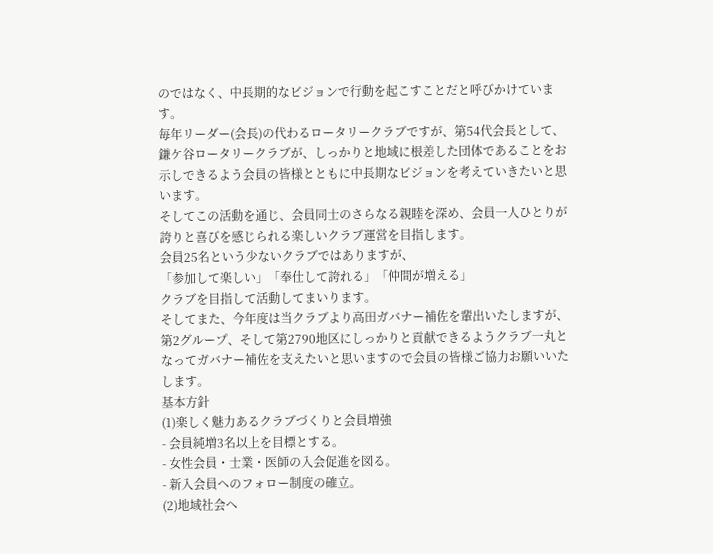のではなく、中長期的なビジョンで行動を起こすことだと呼びかけています。
毎年リーダー(会長)の代わるロータリークラブですが、第54代会長として、鎌ケ谷ロータリークラブが、しっかりと地域に根差した団体であることをお示しできるよう会員の皆様とともに中長期なビジョンを考えていきたいと思います。
そしてこの活動を通じ、会員同士のさらなる親睦を深め、会員一人ひとりが誇りと喜びを感じられる楽しいクラブ運営を目指します。
会員25名という少ないクラブではありますが、
「参加して楽しい」「奉仕して誇れる」「仲間が増える」
クラブを目指して活動してまいります。
そしてまた、今年度は当クラブより高田ガバナー補佐を輩出いたしますが、第2グループ、そして第2790地区にしっかりと貢献できるようクラブ一丸となってガバナー補佐を支えたいと思いますので会員の皆様ご協力お願いいたします。
基本方針
(1)楽しく魅力あるクラブづくりと会員増強
- 会員純増3名以上を目標とする。
- 女性会員・士業・医師の入会促進を図る。
- 新入会員へのフォロー制度の確立。
(2)地域社会へ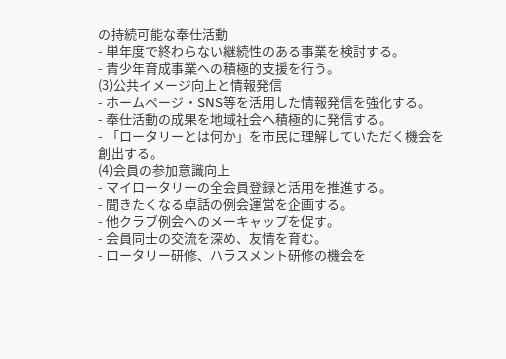の持続可能な奉仕活動
- 単年度で終わらない継続性のある事業を検討する。
- 青少年育成事業への積極的支援を行う。
(3)公共イメージ向上と情報発信
- ホームページ・SNS等を活用した情報発信を強化する。
- 奉仕活動の成果を地域社会へ積極的に発信する。
- 「ロータリーとは何か」を市民に理解していただく機会を創出する。
(4)会員の参加意識向上
- マイロータリーの全会員登録と活用を推進する。
- 聞きたくなる卓話の例会運営を企画する。
- 他クラブ例会へのメーキャップを促す。
- 会員同士の交流を深め、友情を育む。
- ロータリー研修、ハラスメント研修の機会を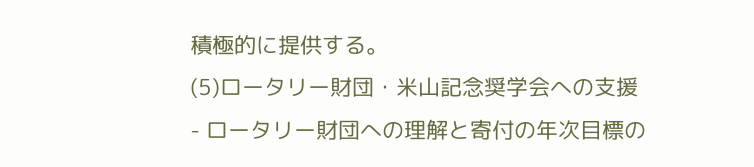積極的に提供する。
(5)ロータリー財団・米山記念奨学会への支援
- ロータリー財団への理解と寄付の年次目標の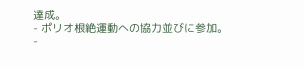達成。
- ポリオ根絶運動への協力並びに参加。
-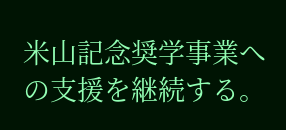米山記念奨学事業への支援を継続する。